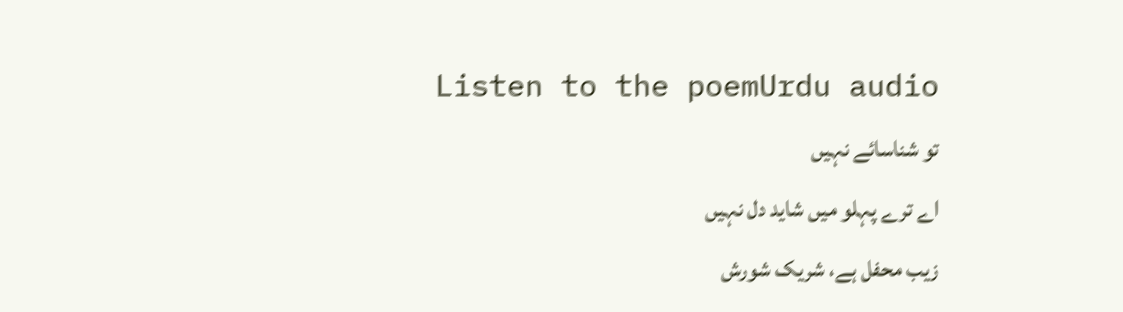Listen to the poemUrdu audio
تو شناسائے نہیں
اے ترے پہلو میں شاید دل نہیں
زیب محفل ہے، شریک شورش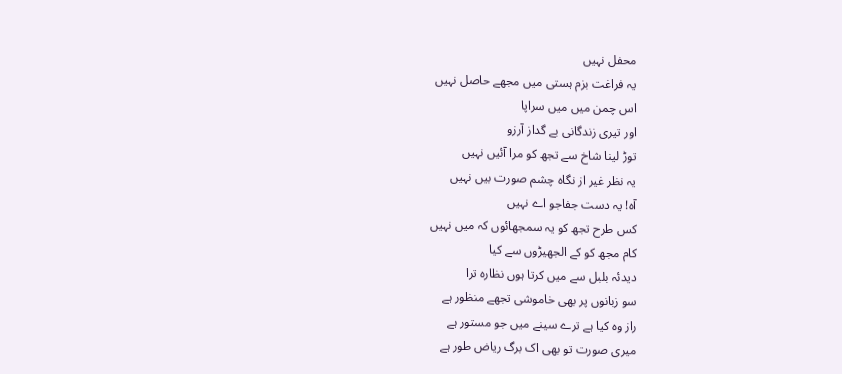محفل نہیں
یہ فراغت بزم ہستی میں مجھے حاصل نہیں
اس چمن میں میں سراپا
اور تیری زندگانی بے گداز آرزو
توڑ لینا شاخ سے تجھ کو مرا آئیں نہیں
یہ نظر غیر از نگاہ چشم صورت بیں نہیں
آہ! یہ دست جفاجو اے نہیں
کس طرح تجھ کو یہ سمجھائوں کہ میں نہیں
کام مجھ کو کے الجھیڑوں سے کیا
دیدئہ بلبل سے میں کرتا ہوں نظارہ ترا
سو زبانوں پر بھی خاموشی تجھے منظور ہے
راز وہ کیا ہے ترے سینے میں جو مستور ہے
میری صورت تو بھی اک برگ ریاض طور ہے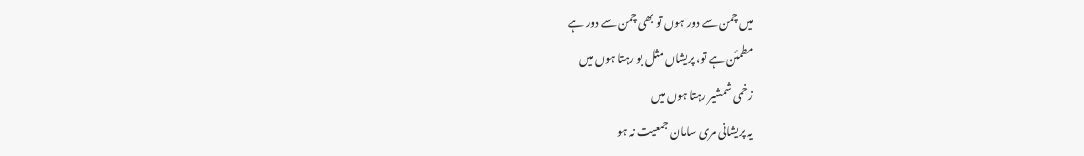میں چمن سے دور ہوں تو بھی چمن سے دور ہے
مطمئن ہے تو، پریشاں مثل بو رہتا ہوں میں
زخمی شمشیر رہتا ہوں میں
یہ پریشانی مری سامان جمعیت نہ ہو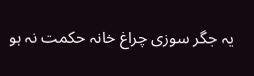یہ جگر سوزی چراغ خانہ حکمت نہ ہو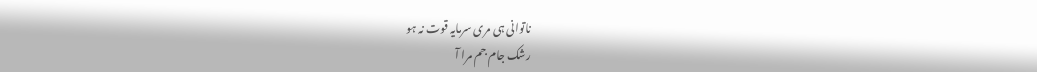ناتوانی ہی مری سرمایہ قوت نہ ہو
رشک جام جم مرا آ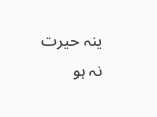ینہ حیرت نہ ہو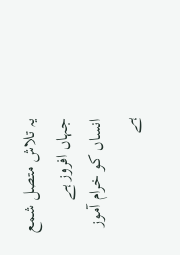یہ تلاش متصل شمع جہاں افروز ہے
انساں کو خرام آموز ہے